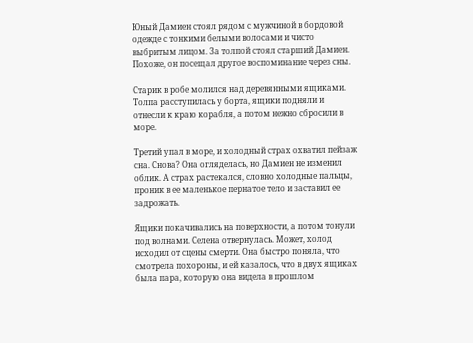Юный Дамиен стоял рядом с мужчиной в бордовой одежде с тонкими белыми волосами и чисто выбритым лицом. За толпой стоял старший Дамиен. Похоже, он посещал другое воспоминание через сны.

Старик в робе молился над деревянными ящиками. Толпа расступилась у борта, ящики подняли и отнесли к краю корабля, а потом нежно сбросили в море.

Третий упал в море, и холодный страх охватил пейзаж сна. Снова? Она огляделась, но Дамиен не изменил облик. А страх растекался, словно холодные пальцы, проник в ее маленькое пернатое тело и заставил ее задрожать.

Ящики покачивались на поверхности, а потом тонули под волнами. Селена отвернулась. Может, холод исходил от сцены смерти. Она быстро поняла, что смотрела похороны, и ей казалось, что в двух ящиках была пара, которую она видела в прошлом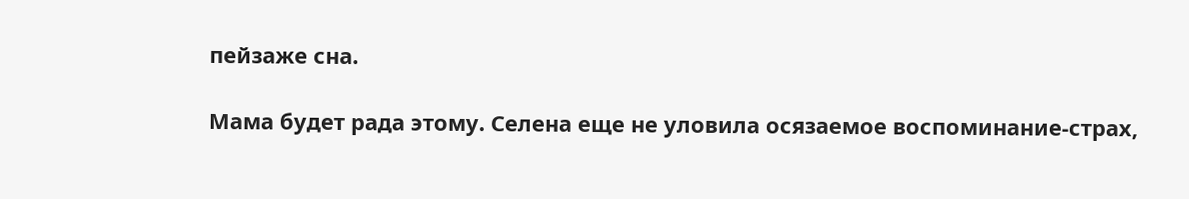пейзаже сна.

Мама будет рада этому. Селена еще не уловила осязаемое воспоминание-страх,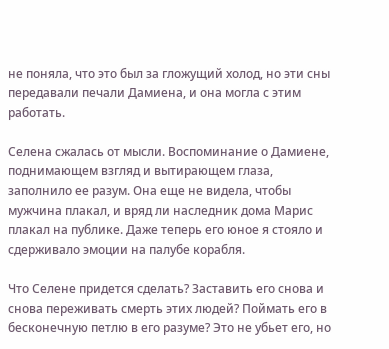не поняла, что это был за гложущий холод, но эти сны передавали печали Дамиена, и она могла с этим работать.

Селена сжалась от мысли. Воспоминание о Дамиене, поднимающем взгляд и вытирающем глаза, заполнило ее разум. Она еще не видела, чтобы мужчина плакал, и вряд ли наследник дома Марис плакал на публике. Даже теперь его юное я стояло и сдерживало эмоции на палубе корабля.

Что Селене придется сделать? Заставить его снова и снова переживать смерть этих людей? Поймать его в бесконечную петлю в его разуме? Это не убьет его, но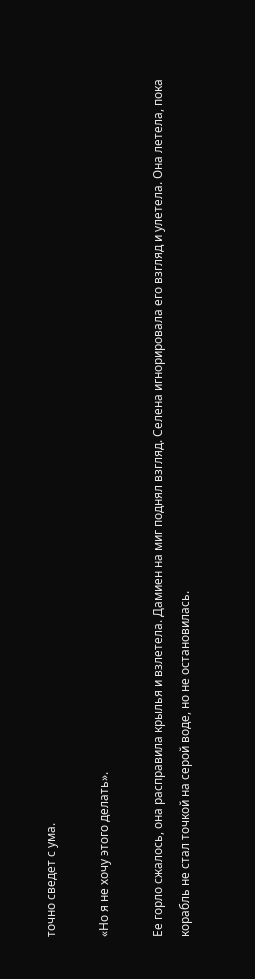точно сведет с ума.

«Но я не хочу этого делать».

Ее горло сжалось, она расправила крылья и взлетела. Дамиен на миг поднял взгляд. Селена игнорировала его взгляд и улетела. Она летела, пока корабль не стал точкой на серой воде, но не остановилась.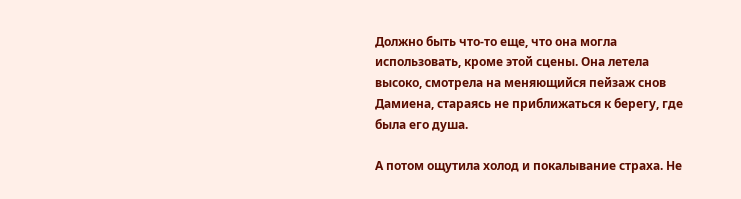Должно быть что-то еще, что она могла использовать, кроме этой сцены. Она летела высоко, смотрела на меняющийся пейзаж снов Дамиена, стараясь не приближаться к берегу, где была его душа.

А потом ощутила холод и покалывание страха. Не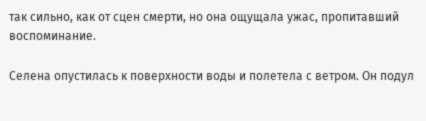так сильно, как от сцен смерти, но она ощущала ужас, пропитавший воспоминание.

Селена опустилась к поверхности воды и полетела с ветром. Он подул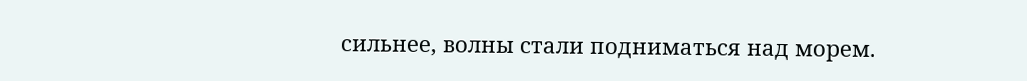сильнее, волны стали подниматься над морем.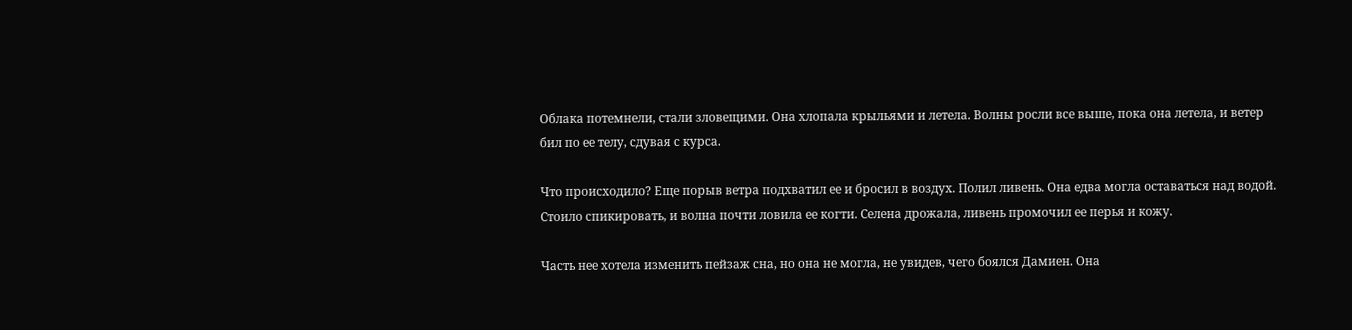Облака потемнели, стали зловещими. Она хлопала крыльями и летела. Волны росли все выше, пока она летела, и ветер бил по ее телу, сдувая с курса.

Что происходило? Еще порыв ветра подхватил ее и бросил в воздух. Полил ливень. Она едва могла оставаться над водой. Стоило спикировать, и волна почти ловила ее когти. Селена дрожала, ливень промочил ее перья и кожу.

Часть нее хотела изменить пейзаж сна, но она не могла, не увидев, чего боялся Дамиен. Она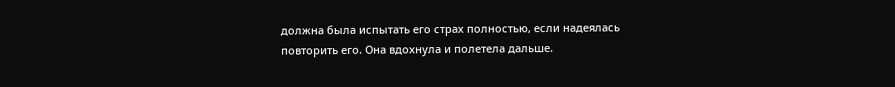должна была испытать его страх полностью, если надеялась повторить его. Она вдохнула и полетела дальше.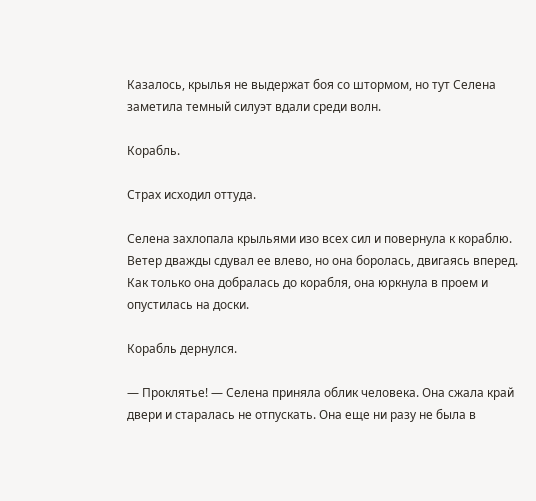Казалось, крылья не выдержат боя со штормом, но тут Селена заметила темный силуэт вдали среди волн.

Корабль.

Страх исходил оттуда.

Селена захлопала крыльями изо всех сил и повернула к кораблю. Ветер дважды сдувал ее влево, но она боролась, двигаясь вперед. Как только она добралась до корабля, она юркнула в проем и опустилась на доски.

Корабль дернулся.

— Проклятье! — Селена приняла облик человека. Она сжала край двери и старалась не отпускать. Она еще ни разу не была в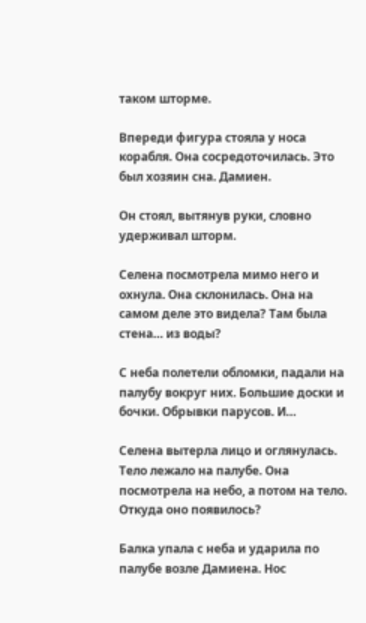таком шторме.

Впереди фигура стояла у носа корабля. Она сосредоточилась. Это был хозяин сна. Дамиен.

Он стоял, вытянув руки, словно удерживал шторм.

Селена посмотрела мимо него и охнула. Она склонилась. Она на самом деле это видела? Там была стена… из воды?

С неба полетели обломки, падали на палубу вокруг них. Большие доски и бочки. Обрывки парусов. И…

Селена вытерла лицо и оглянулась. Тело лежало на палубе. Она посмотрела на небо, а потом на тело. Откуда оно появилось?

Балка упала с неба и ударила по палубе возле Дамиена. Нос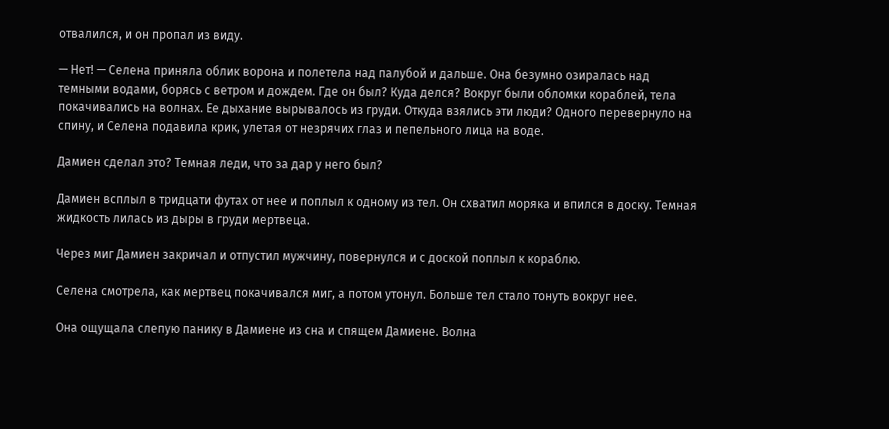отвалился, и он пропал из виду.

— Нет! — Селена приняла облик ворона и полетела над палубой и дальше. Она безумно озиралась над темными водами, борясь с ветром и дождем. Где он был? Куда делся? Вокруг были обломки кораблей, тела покачивались на волнах. Ее дыхание вырывалось из груди. Откуда взялись эти люди? Одного перевернуло на спину, и Селена подавила крик, улетая от незрячих глаз и пепельного лица на воде.

Дамиен сделал это? Темная леди, что за дар у него был?

Дамиен всплыл в тридцати футах от нее и поплыл к одному из тел. Он схватил моряка и впился в доску. Темная жидкость лилась из дыры в груди мертвеца.

Через миг Дамиен закричал и отпустил мужчину, повернулся и с доской поплыл к кораблю.

Селена смотрела, как мертвец покачивался миг, а потом утонул. Больше тел стало тонуть вокруг нее.

Она ощущала слепую панику в Дамиене из сна и спящем Дамиене. Волна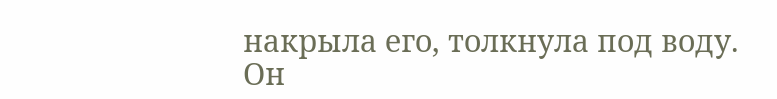накрыла его, толкнула под воду. Он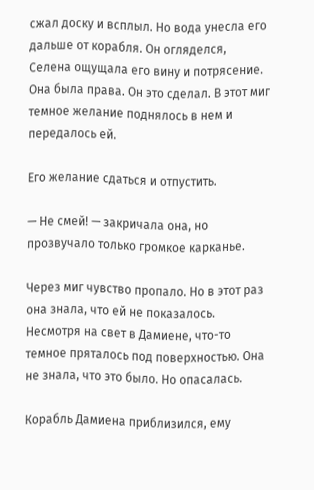сжал доску и всплыл. Но вода унесла его дальше от корабля. Он огляделся, Селена ощущала его вину и потрясение. Она была права. Он это сделал. В этот миг темное желание поднялось в нем и передалось ей.

Его желание сдаться и отпустить.

— Не смей! — закричала она, но прозвучало только громкое карканье.

Через миг чувство пропало. Но в этот раз она знала, что ей не показалось. Несмотря на свет в Дамиене, что-то темное пряталось под поверхностью. Она не знала, что это было. Но опасалась.

Корабль Дамиена приблизился, ему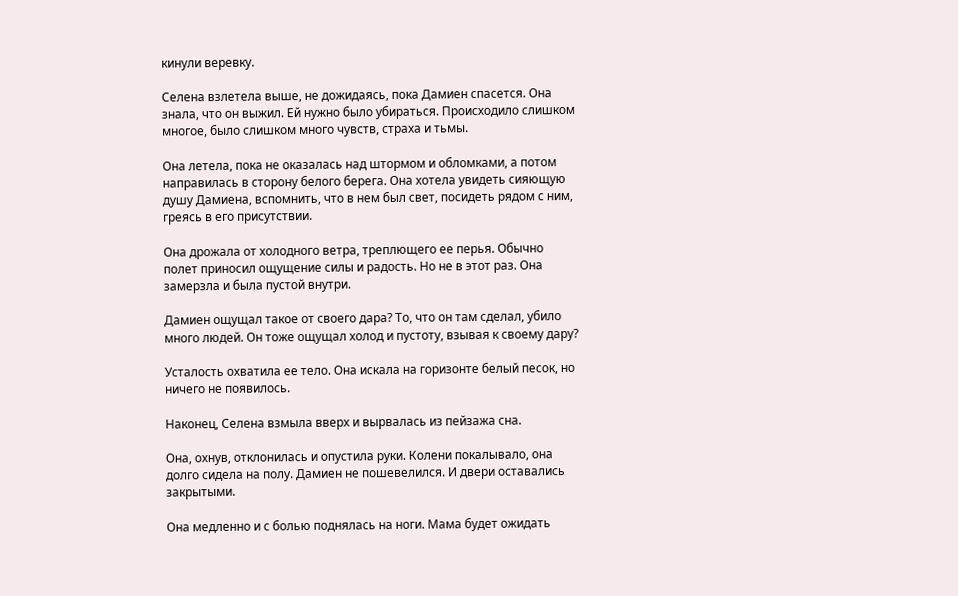кинули веревку.

Селена взлетела выше, не дожидаясь, пока Дамиен спасется. Она знала, что он выжил. Ей нужно было убираться. Происходило слишком многое, было слишком много чувств, страха и тьмы.

Она летела, пока не оказалась над штормом и обломками, а потом направилась в сторону белого берега. Она хотела увидеть сияющую душу Дамиена, вспомнить, что в нем был свет, посидеть рядом с ним, греясь в его присутствии.

Она дрожала от холодного ветра, треплющего ее перья. Обычно полет приносил ощущение силы и радость. Но не в этот раз. Она замерзла и была пустой внутри.

Дамиен ощущал такое от своего дара? То, что он там сделал, убило много людей. Он тоже ощущал холод и пустоту, взывая к своему дару?

Усталость охватила ее тело. Она искала на горизонте белый песок, но ничего не появилось.

Наконец, Селена взмыла вверх и вырвалась из пейзажа сна.

Она, охнув, отклонилась и опустила руки. Колени покалывало, она долго сидела на полу. Дамиен не пошевелился. И двери оставались закрытыми.

Она медленно и с болью поднялась на ноги. Мама будет ожидать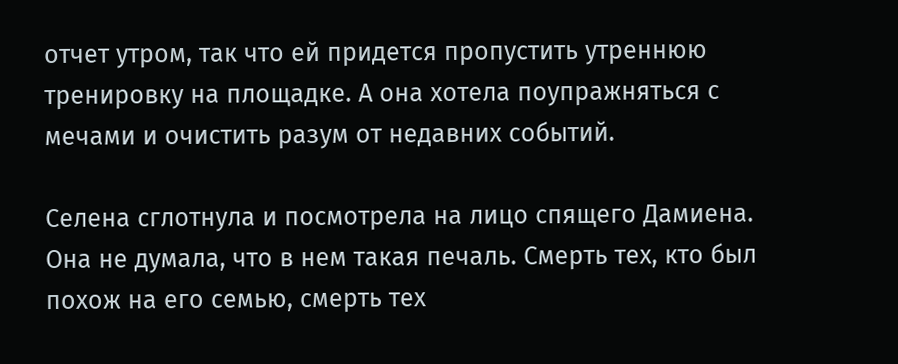отчет утром, так что ей придется пропустить утреннюю тренировку на площадке. А она хотела поупражняться с мечами и очистить разум от недавних событий.

Селена сглотнула и посмотрела на лицо спящего Дамиена. Она не думала, что в нем такая печаль. Смерть тех, кто был похож на его семью, смерть тех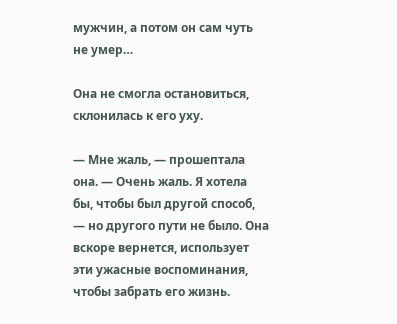мужчин, а потом он сам чуть не умер…

Она не смогла остановиться, склонилась к его уху.

— Мне жаль, — прошептала она. — Очень жаль. Я хотела бы, чтобы был другой способ, — но другого пути не было. Она вскоре вернется, использует эти ужасные воспоминания, чтобы забрать его жизнь.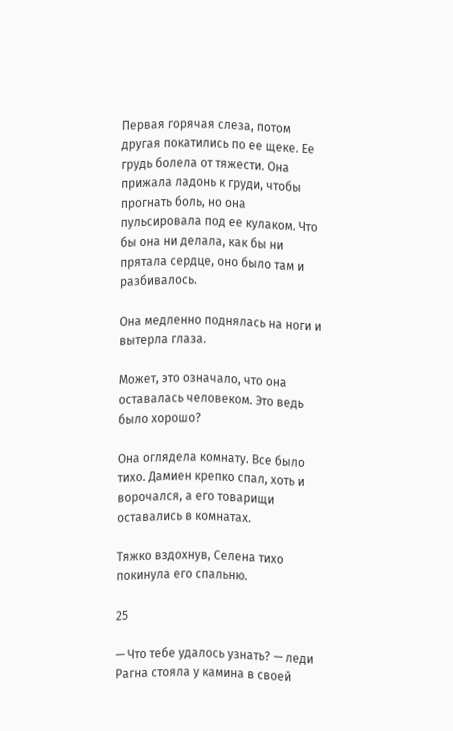Первая горячая слеза, потом другая покатились по ее щеке. Ее грудь болела от тяжести. Она прижала ладонь к груди, чтобы прогнать боль, но она пульсировала под ее кулаком. Что бы она ни делала, как бы ни прятала сердце, оно было там и разбивалось.

Она медленно поднялась на ноги и вытерла глаза.

Может, это означало, что она оставалась человеком. Это ведь было хорошо?

Она оглядела комнату. Все было тихо. Дамиен крепко спал, хоть и ворочался, а его товарищи оставались в комнатах.

Тяжко вздохнув, Селена тихо покинула его спальню.

25

— Что тебе удалось узнать? — леди Рагна стояла у камина в своей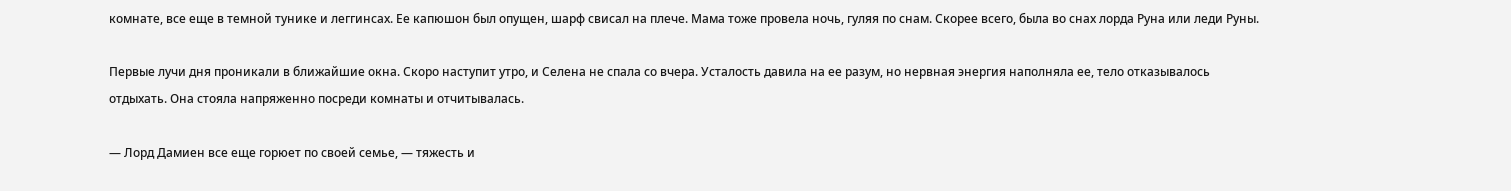комнате, все еще в темной тунике и леггинсах. Ее капюшон был опущен, шарф свисал на плече. Мама тоже провела ночь, гуляя по снам. Скорее всего, была во снах лорда Руна или леди Руны.

Первые лучи дня проникали в ближайшие окна. Скоро наступит утро, и Селена не спала со вчера. Усталость давила на ее разум, но нервная энергия наполняла ее, тело отказывалось отдыхать. Она стояла напряженно посреди комнаты и отчитывалась.

— Лорд Дамиен все еще горюет по своей семье, — тяжесть и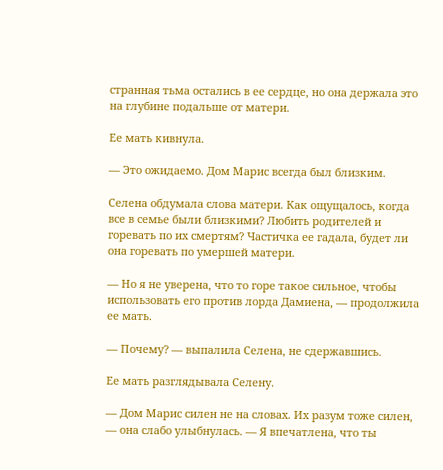странная тьма остались в ее сердце, но она держала это на глубине подальше от матери.

Ее мать кивнула.

— Это ожидаемо. Дом Марис всегда был близким.

Селена обдумала слова матери. Как ощущалось, когда все в семье были близкими? Любить родителей и горевать по их смертям? Частичка ее гадала, будет ли она горевать по умершей матери.

— Но я не уверена, что то горе такое сильное, чтобы использовать его против лорда Дамиена, — продолжила ее мать.

— Почему? — выпалила Селена, не сдержавшись.

Ее мать разглядывала Селену.

— Дом Марис силен не на словах. Их разум тоже силен, — она слабо улыбнулась. — Я впечатлена, что ты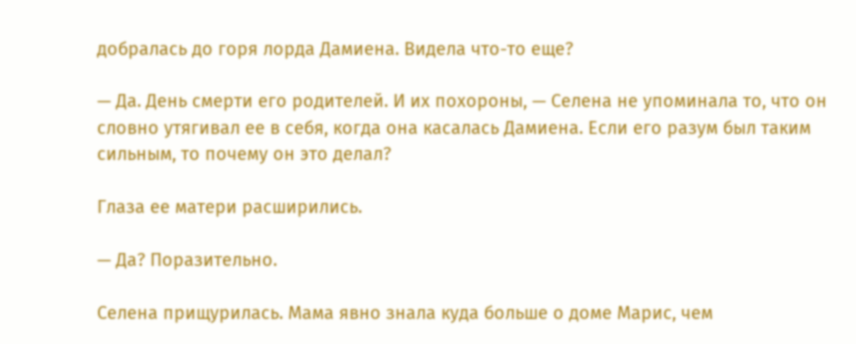добралась до горя лорда Дамиена. Видела что-то еще?

— Да. День смерти его родителей. И их похороны, — Селена не упоминала то, что он словно утягивал ее в себя, когда она касалась Дамиена. Если его разум был таким сильным, то почему он это делал?

Глаза ее матери расширились.

— Да? Поразительно.

Селена прищурилась. Мама явно знала куда больше о доме Марис, чем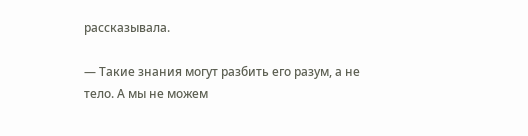рассказывала.

— Такие знания могут разбить его разум, а не тело. А мы не можем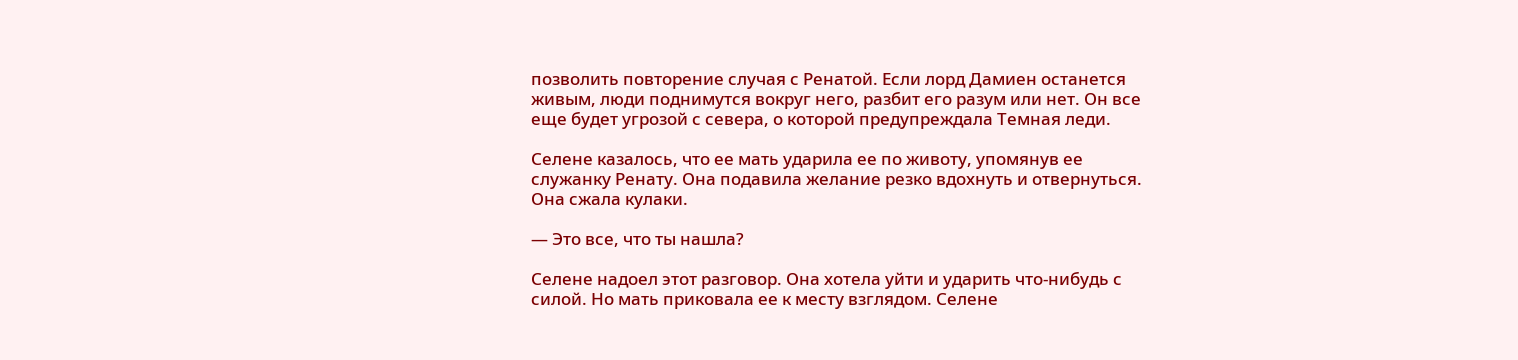позволить повторение случая с Ренатой. Если лорд Дамиен останется живым, люди поднимутся вокруг него, разбит его разум или нет. Он все еще будет угрозой с севера, о которой предупреждала Темная леди.

Селене казалось, что ее мать ударила ее по животу, упомянув ее служанку Ренату. Она подавила желание резко вдохнуть и отвернуться. Она сжала кулаки.

— Это все, что ты нашла?

Селене надоел этот разговор. Она хотела уйти и ударить что-нибудь с силой. Но мать приковала ее к месту взглядом. Селене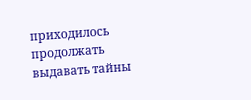приходилось продолжать выдавать тайны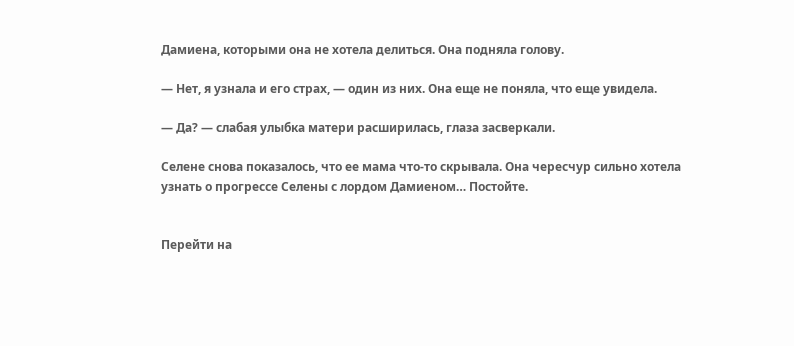Дамиена, которыми она не хотела делиться. Она подняла голову.

— Нет, я узнала и его страх, — один из них. Она еще не поняла, что еще увидела.

— Да? — слабая улыбка матери расширилась, глаза засверкали.

Селене снова показалось, что ее мама что-то скрывала. Она чересчур сильно хотела узнать о прогрессе Селены с лордом Дамиеном… Постойте.


Перейти на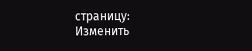страницу:
Изменить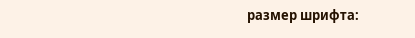размер шрифта: